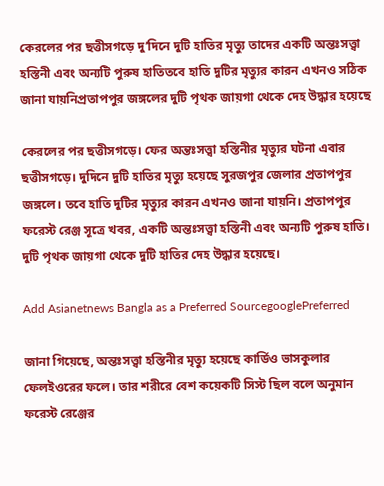কেরলের পর ছত্তীসগড়ে দু’দিনে দুটি হাতির মৃত্যু তাদের একটি অন্তঃসত্ত্বা হস্তিনী এবং অন্যটি পুরুষ হাতিতবে হাতি দুটির মৃত্যুর কারন এখনও সঠিক জানা যায়নিপ্রতাপপুর জঙ্গলের দুটি পৃথক জায়গা থেকে দেহ উদ্ধার হয়েছে

কেরলের পর ছত্তীসগড়ে। ফের অন্তঃসত্ত্বা হস্তিনীর মৃত্যুর ঘটনা এবার ছত্তীসগড়ে। দুদিনে দুটি হাতির মৃত্যু হয়েছে সুরজপুর জেলার প্রতাপপুর জঙ্গলে। তবে হাতি দুটির মৃত্যুর কারন এখনও জানা যায়নি। প্রতাপপুর ফরেস্ট রেঞ্জ সূত্রে খবর, একটি অন্তঃসত্ত্বা হস্তিনী এবং অন্যটি পুরুষ হাতি। দুটি পৃথক জায়গা থেকে দুটি হাতির দেহ উদ্ধার হয়েছে।

Add Asianetnews Bangla as a Preferred SourcegooglePreferred

জানা গিয়েছে, অন্তঃসত্ত্বা হস্তিনীর মৃত্যু হয়েছে কার্ডিও ভাসকুলার ফেলইওরের ফলে। তার শরীরে বেশ কয়েকটি সিস্ট ছিল বলে অনুমান ফরেস্ট রেঞ্জের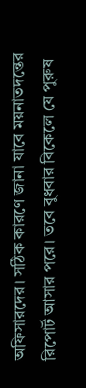অফিসারদের। সঠিক কারণে জানা যাবে ময়নাতদন্তের রিপোর্ট আসার পরে। তবে বুধবার বিকেলে যে পুরুষ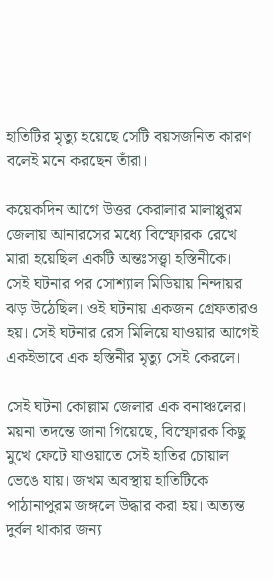হাতিটির মৃত্যু হয়েছে সেটি বয়সজনিত কারণ বলেই মনে করছেন তাঁরা।

কয়েকদিন আগে উত্তর কেরালার মালাপ্পুরম জেলায় আনারসের মধ্যে বিস্ফোরক রেখে মারা হয়েছিল একটি অন্তঃসত্ত্বা হস্তিনীকে। সেই ঘটনার পর সোশ্যাল মিডিয়ায় নিন্দায়র ঝড় উঠেছিল। ওই ঘটনায় একজন গ্রেফতারও হয়। সেই ঘটনার রেস মিলিয়ে যাওয়ার আগেই একইভাবে এক হস্তিনীর মৃত্যু সেই কেরলে।

সেই ঘটনা কোল্লাম জেলার এক বনাঞ্চলের। ময়না তদন্তে জানা গিয়েছে, বিস্ফোরক কিছু মুখে ফেটে যাওয়াতে সেই হাতির চোয়াল ভেঙে যায়। জখম অবস্থায় হাতিটিকে পাঠানাপুরম জঙ্গলে উদ্ধার করা হয়। অত্যন্ত দুর্বল থাকার জন্য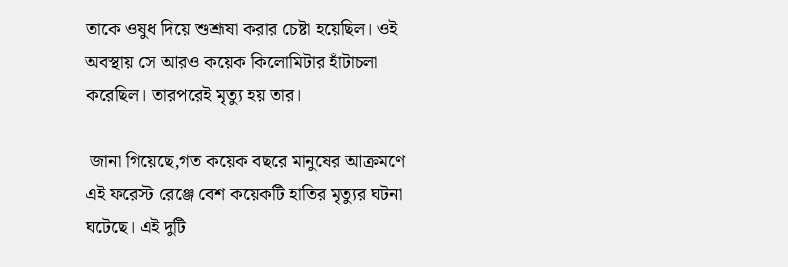তাকে ওষুধ দিয়ে শুশ্রূষা করার চেষ্টা হয়েছিল। ওই অবস্থায় সে আরও কয়েক কিলোমিটার হাঁটাচলা করেছিল। তারপরেই মৃত্যু হয় তার।

 জানা গিয়েছে,গত কয়েক বছরে মানুষের আক্রমণে এই ফরেস্ট রেঞ্জে বেশ কয়েকটি হাতির মৃত্যুর ঘটনা ঘটেছে। এই দুটি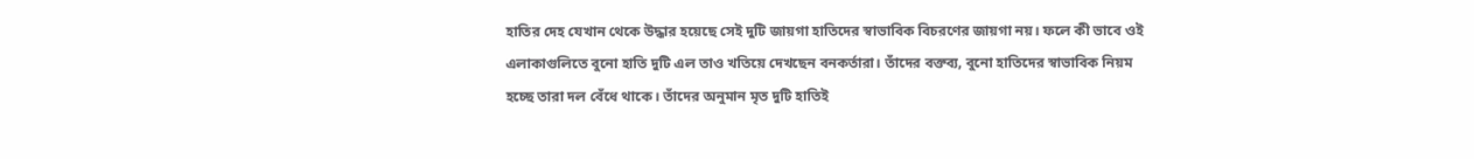হাতির দেহ যেখান থেকে উদ্ধার হয়েছে সেই দুটি জায়গা হাতিদের স্বাভাবিক বিচরণের জায়গা নয়। ফলে কী ভাবে ওই এলাকাগুলিতে বুনো হাতি দুটি এল তাও খতিয়ে দেখছেন বনকর্তারা। তাঁদের বক্তব্য, বুনো হাতিদের স্বাভাবিক নিয়ম হচ্ছে তারা দল বেঁধে থাকে। তাঁদের অনুমান মৃত দুটি হাতিই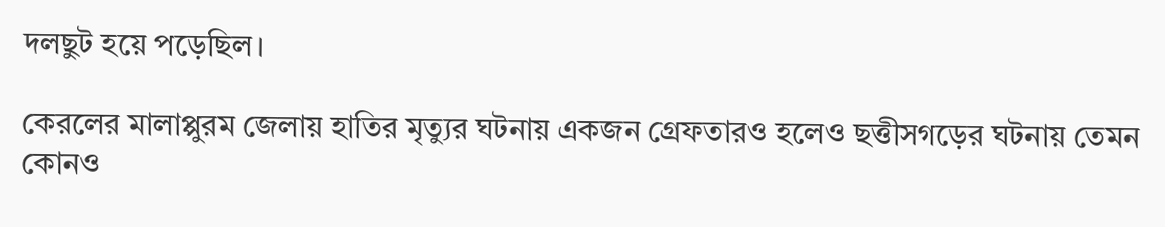দলছুট হয়ে পড়েছিল।

কেরলের মালাপ্পুরম জেলায় হাতির মৃত্যুর ঘটনায় একজন গ্রেফতারও হলেও ছত্তীসগড়ের ঘটনায় তেমন কোনও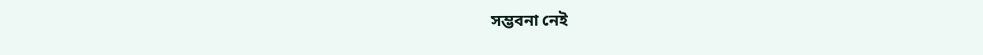সম্ভবনা নেই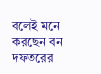বলেই মনে করছেন বন দফতরের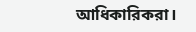আধিকারিকরা।